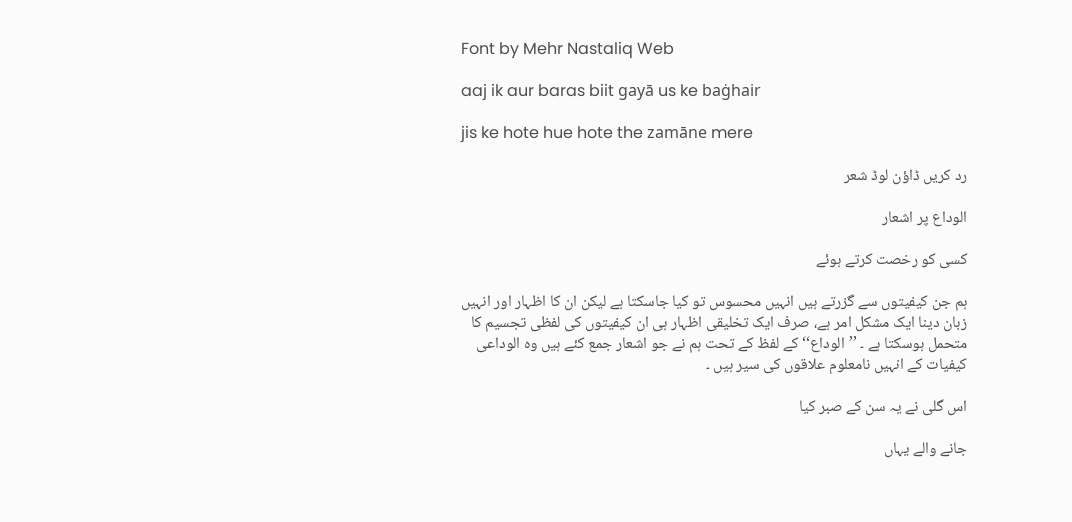Font by Mehr Nastaliq Web

aaj ik aur baras biit gayā us ke baġhair

jis ke hote hue hote the zamāne mere

رد کریں ڈاؤن لوڈ شعر

الوداع پر اشعار

کسی کو رخصت کرتے ہوئے

ہم جن کیفیتوں سے گزرتے ہیں انہیں محسوس تو کیا جاسکتا ہے لیکن ان کا اظہار اور انہیں زبان دینا ایک مشکل امر ہے، صرف ایک تخلیقی اظہار ہی ان کیفیتوں کی لفظی تجسیم کا متحمل ہوسکتا ہے ۔ ’’الوداع‘‘ کے لفظ کے تحت ہم نے جو اشعار جمع کئے ہیں وہ الوداعی کیفیات کے انہیں نامعلوم علاقوں کی سیر ہیں ۔

اس گلی نے یہ سن کے صبر کیا

جانے والے یہاں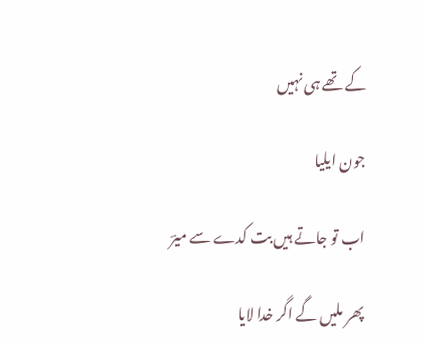کے تھے ہی نہیں

جون ایلیا

اب تو جاتے ہیں بت کدے سے میرؔ

پھر ملیں گے اگر خدا لایا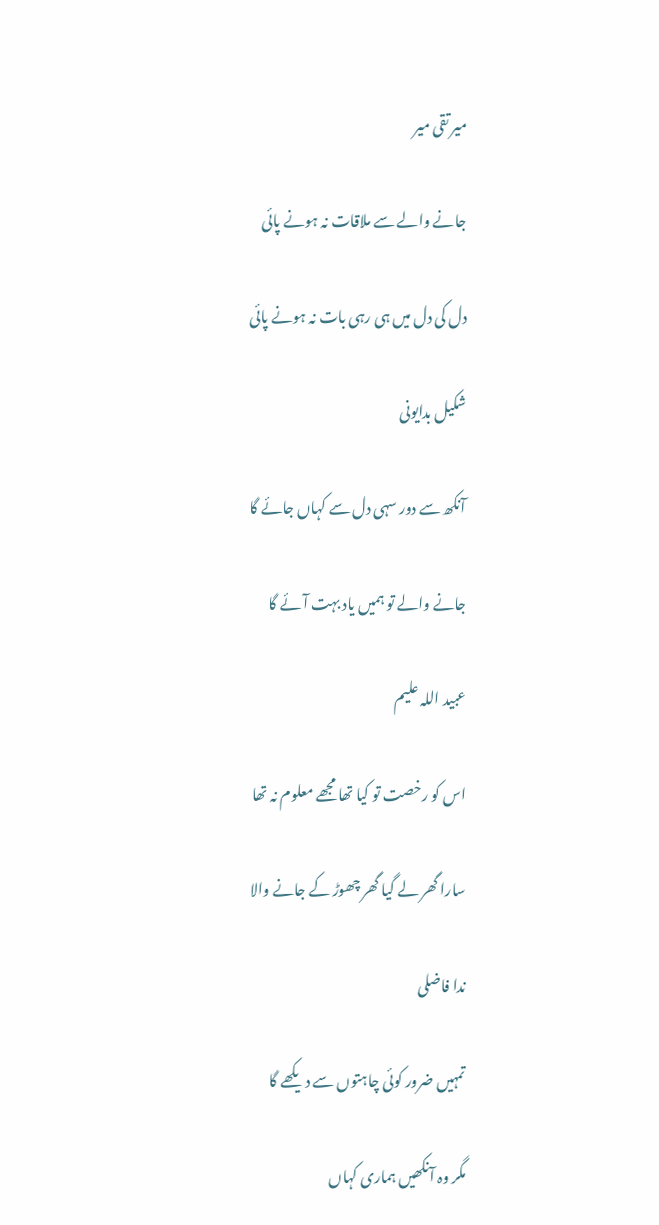میر تقی میر

جانے والے سے ملاقات نہ ہونے پائی

دل کی دل میں ہی رہی بات نہ ہونے پائی

شکیل بدایونی

آنکھ سے دور سہی دل سے کہاں جائے گا

جانے والے تو ہمیں یاد بہت آئے گا

عبید اللہ علیم

اس کو رخصت تو کیا تھا مجھے معلوم نہ تھا

سارا گھر لے گیا گھر چھوڑ کے جانے والا

ندا فاضلی

تمہیں ضرور کوئی چاہتوں سے دیکھے گا

مگر وہ آنکھیں ہماری کہاں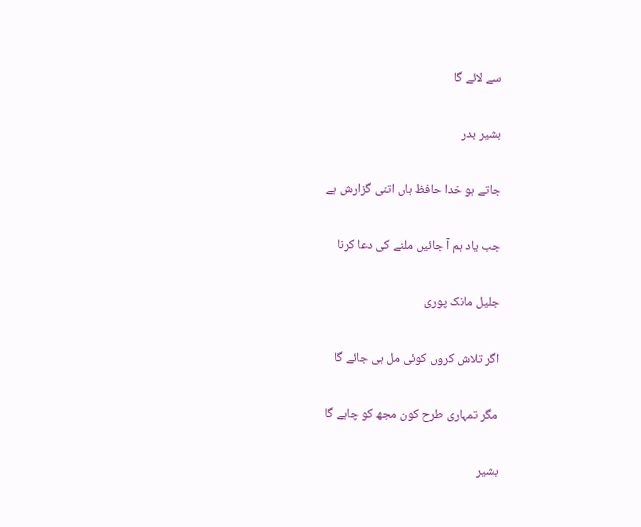سے لائے گا

بشیر بدر

جاتے ہو خدا حافظ ہاں اتنی گزارش ہے

جب یاد ہم آ جائیں ملنے کی دعا کرنا

جلیل مانک پوری

اگر تلاش کروں کوئی مل ہی جائے گا

مگر تمہاری طرح کون مجھ کو چاہے گا

بشیر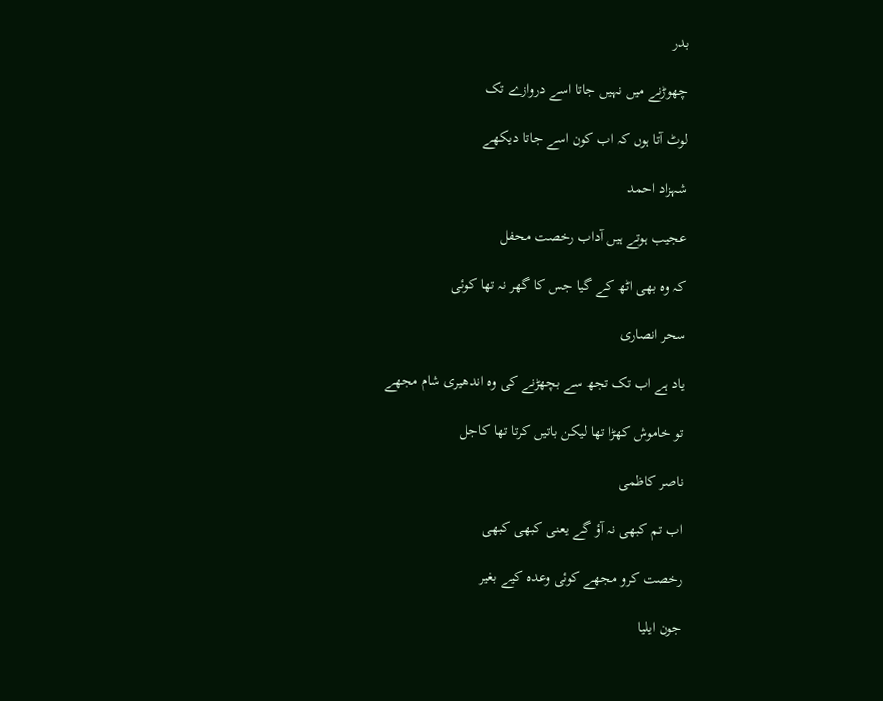بدر

چھوڑنے میں نہیں جاتا اسے دروازے تک

لوٹ آتا ہوں کہ اب کون اسے جاتا دیکھے

شہزاد احمد

عجیب ہوتے ہیں آداب رخصت محفل

کہ وہ بھی اٹھ کے گیا جس کا گھر نہ تھا کوئی

سحر انصاری

یاد ہے اب تک تجھ سے بچھڑنے کی وہ اندھیری شام مجھے

تو خاموش کھڑا تھا لیکن باتیں کرتا تھا کاجل

ناصر کاظمی

اب تم کبھی نہ آؤ گے یعنی کبھی کبھی

رخصت کرو مجھے کوئی وعدہ کیے بغیر

جون ایلیا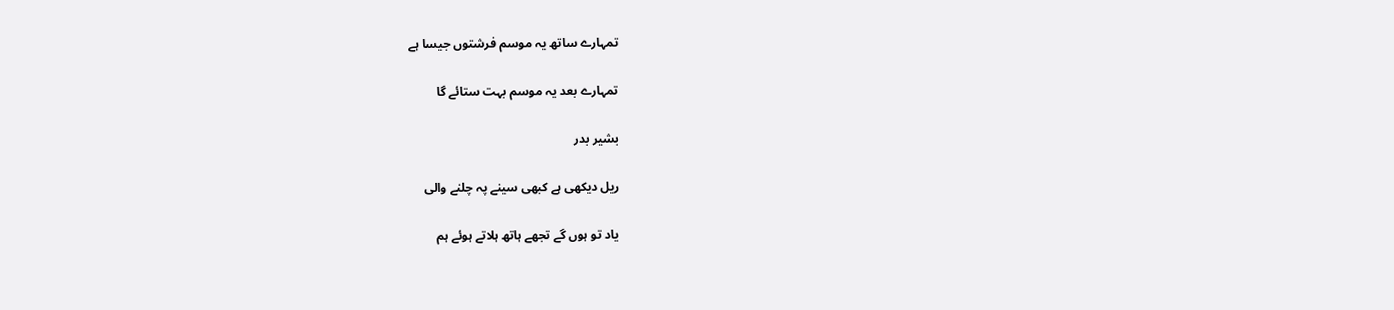تمہارے ساتھ یہ موسم فرشتوں جیسا ہے

تمہارے بعد یہ موسم بہت ستائے گا

بشیر بدر

ریل دیکھی ہے کبھی سینے پہ چلنے والی

یاد تو ہوں گے تجھے ہاتھ ہلاتے ہوئے ہم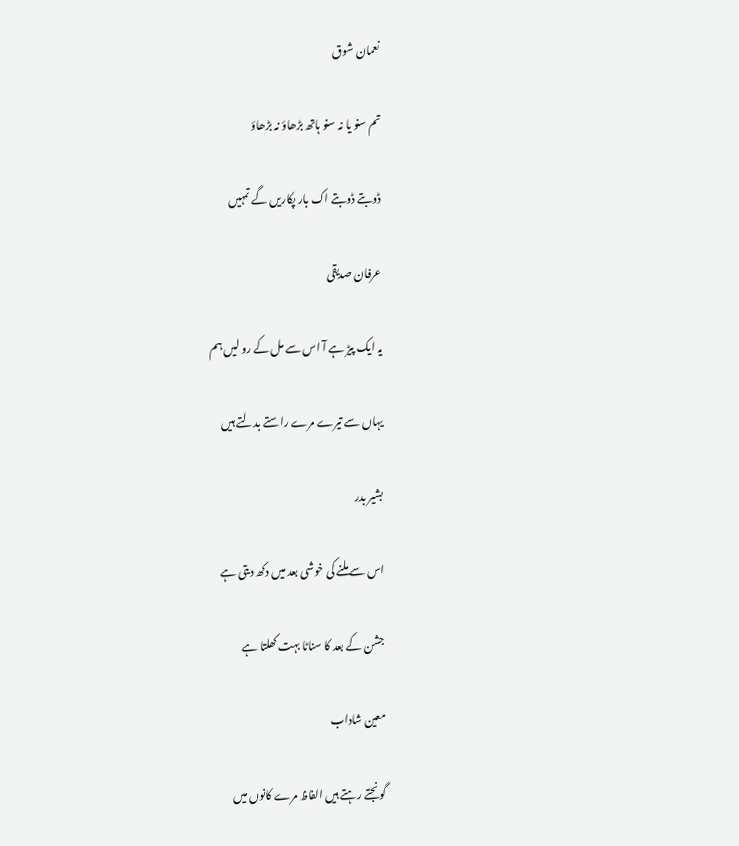نعمان شوق

تم سنو یا نہ سنو ہاتھ بڑھاؤ نہ بڑھاؤ

ڈوبتے ڈوبتے اک بار پکاریں گے تمہیں

عرفان صدیقی

یہ ایک پیڑ ہے آ اس سے مل کے رو لیں ہم

یہاں سے تیرے مرے راستے بدلتے ہیں

بشیر بدر

اس سے ملنے کی خوشی بعد میں دکھ دیتی ہے

جشن کے بعد کا سناٹا بہت کھلتا ہے

معین شاداب

گونجتے رہتے ہیں الفاظ مرے کانوں میں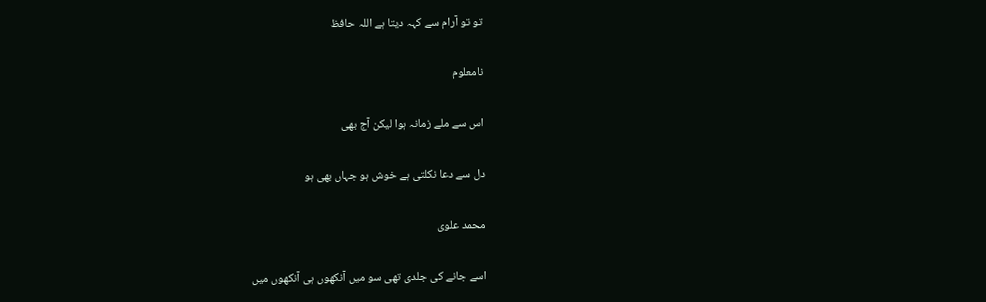تو تو آرام سے کہہ دیتا ہے اللہ حافظ

نامعلوم

اس سے ملے زمانہ ہوا لیکن آج بھی

دل سے دعا نکلتی ہے خوش ہو جہاں بھی ہو

محمد علوی

اسے جانے کی جلدی تھی سو میں آنکھوں ہی آنکھوں میں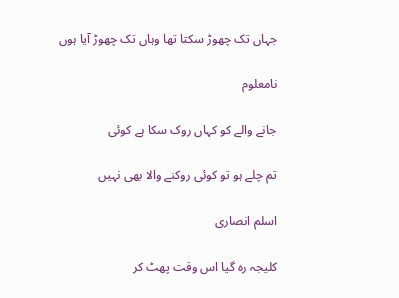جہاں تک چھوڑ سکتا تھا وہاں تک چھوڑ آیا ہوں

نامعلوم

جانے والے کو کہاں روک سکا ہے کوئی

تم چلے ہو تو کوئی روکنے والا بھی نہیں

اسلم انصاری

کلیجہ رہ گیا اس وقت پھٹ کر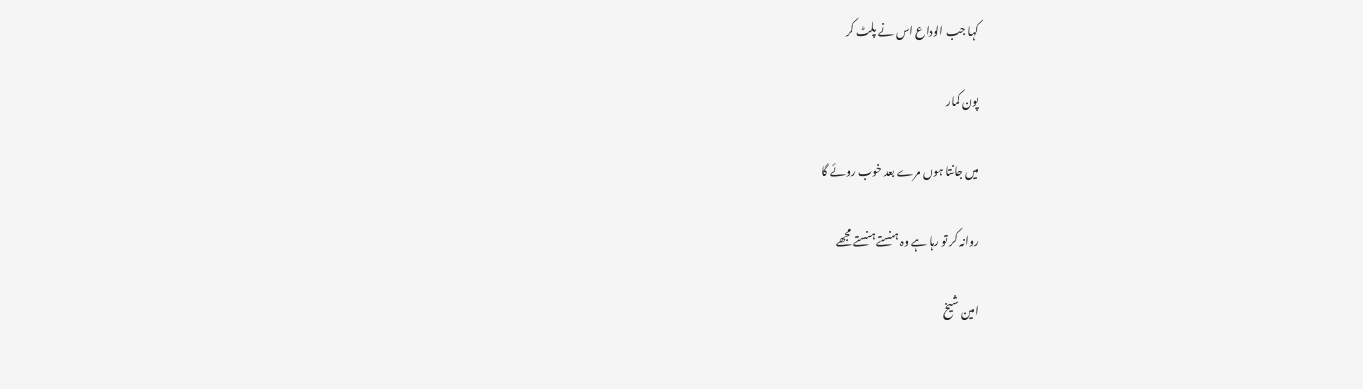کہا جب الوداع اس نے پلٹ کر

پون کمار

میں جانتا ہوں مرے بعد خوب روئے گا

روانہ کر تو رہا ہے وہ ہنستے ہنستے مجھے

امین شیخ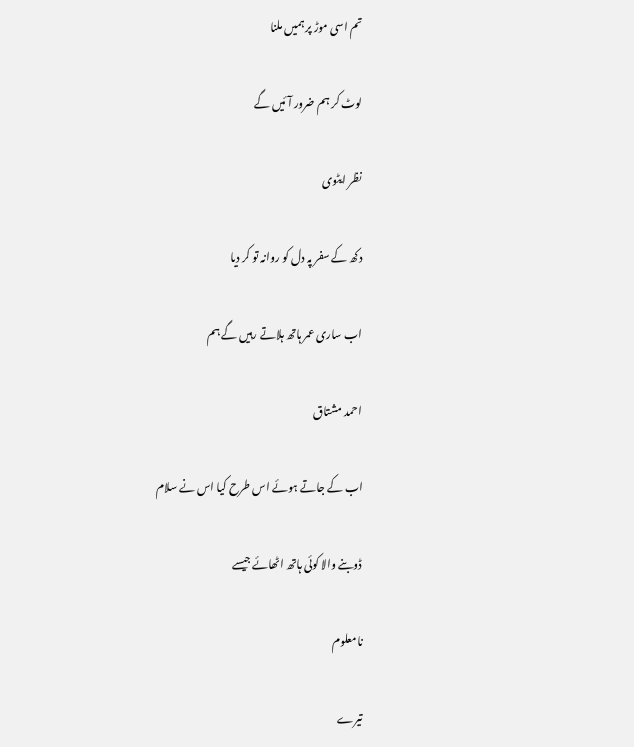تم اسی موڑ پر ہمیں ملنا

لوٹ کر ہم ضرور آئیں گے

نظر ایٹوی

دکھ کے سفر پہ دل کو روانہ تو کر دیا

اب ساری عمر ہاتھ ہلاتے رہیں گے ہم

احمد مشتاق

اب کے جاتے ہوئے اس طرح کیا اس نے سلام

ڈوبنے والا کوئی ہاتھ اٹھائے جیسے

نامعلوم

تیرے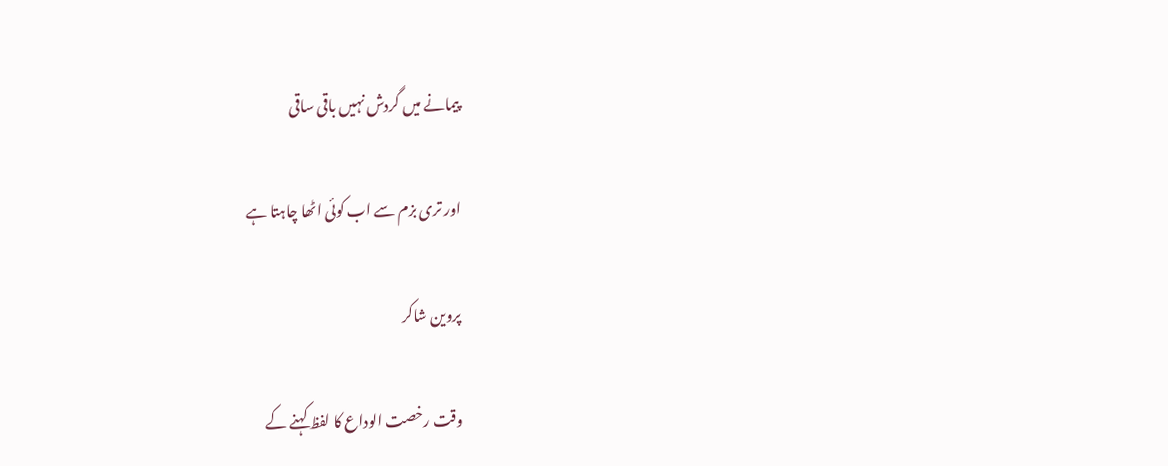پیمانے میں گردش نہیں باقی ساقی

اور تری بزم سے اب کوئی اٹھا چاہتا ہے

پروین شاکر

وقت رخصت الوداع کا لفظ کہنے کے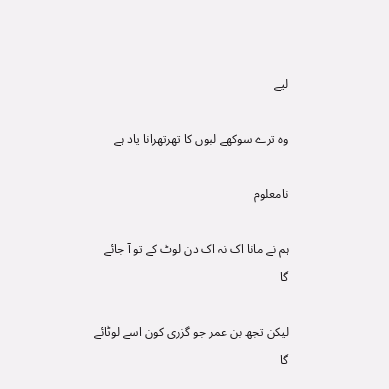لیے

وہ ترے سوکھے لبوں کا تھرتھرانا یاد ہے

نامعلوم

ہم نے مانا اک نہ اک دن لوٹ کے تو آ جائے گا

لیکن تجھ بن عمر جو گزری کون اسے لوٹائے گا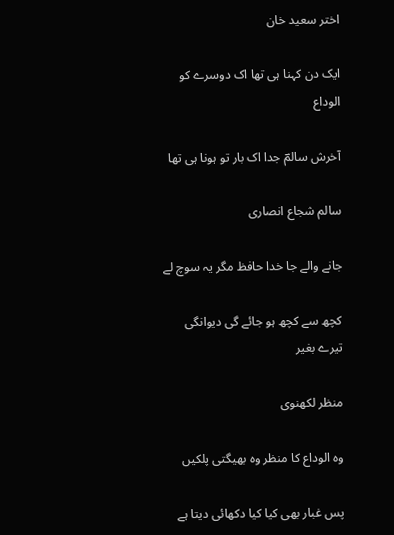اختر سعید خان

ایک دن کہنا ہی تھا اک دوسرے کو الوداع

آخرش سالمؔ جدا اک بار تو ہونا ہی تھا

سالم شجاع انصاری

جانے والے جا خدا حافظ مگر یہ سوچ لے

کچھ سے کچھ ہو جائے گی دیوانگی تیرے بغیر

منظر لکھنوی

وہ الوداع کا منظر وہ بھیگتی پلکیں

پس غبار بھی کیا کیا دکھائی دیتا ہے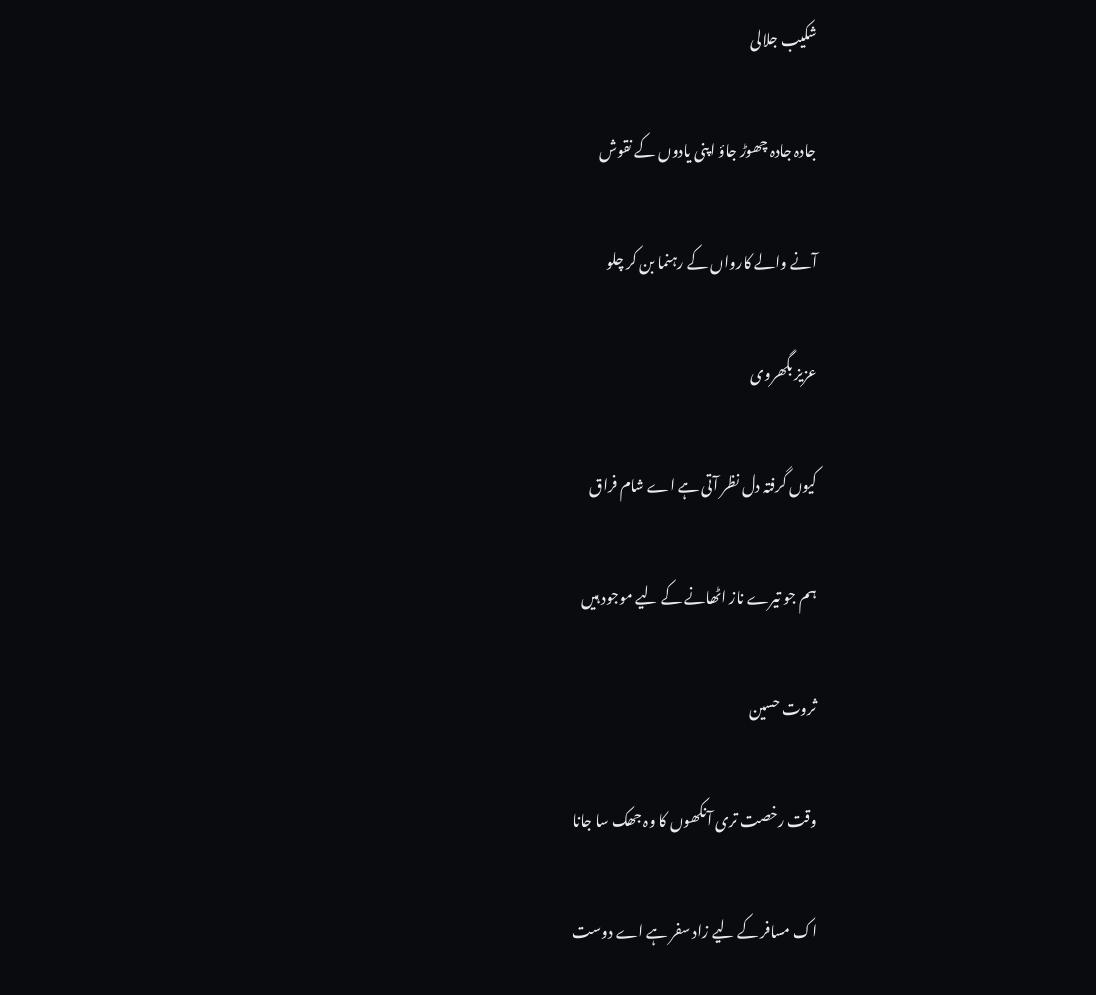شکیب جلالی

جادہ جادہ چھوڑ جاؤ اپنی یادوں کے نقوش

آنے والے کارواں کے رہنما بن کر چلو

عزیز بگھروی

کیوں گرفتہ دل نظر آتی ہے اے شام فراق

ہم جو تیرے ناز اٹھانے کے لیے موجود ہیں

ثروت حسین

وقت رخصت تری آنکھوں کا وہ جھک سا جانا

اک مسافر کے لیے زاد سفر ہے اے دوست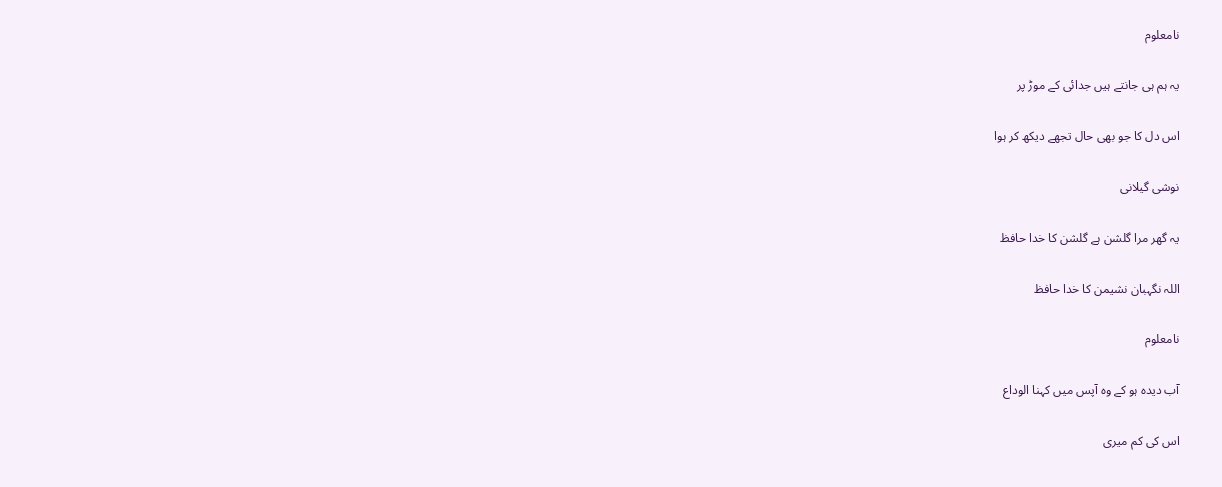نامعلوم

یہ ہم ہی جانتے ہیں جدائی کے موڑ پر

اس دل کا جو بھی حال تجھے دیکھ کر ہوا

نوشی گیلانی

یہ گھر مرا گلشن ہے گلشن کا خدا حافظ

اللہ نگہبان نشیمن کا خدا حافظ

نامعلوم

آب دیدہ ہو کے وہ آپس میں کہنا الوداع

اس کی کم میری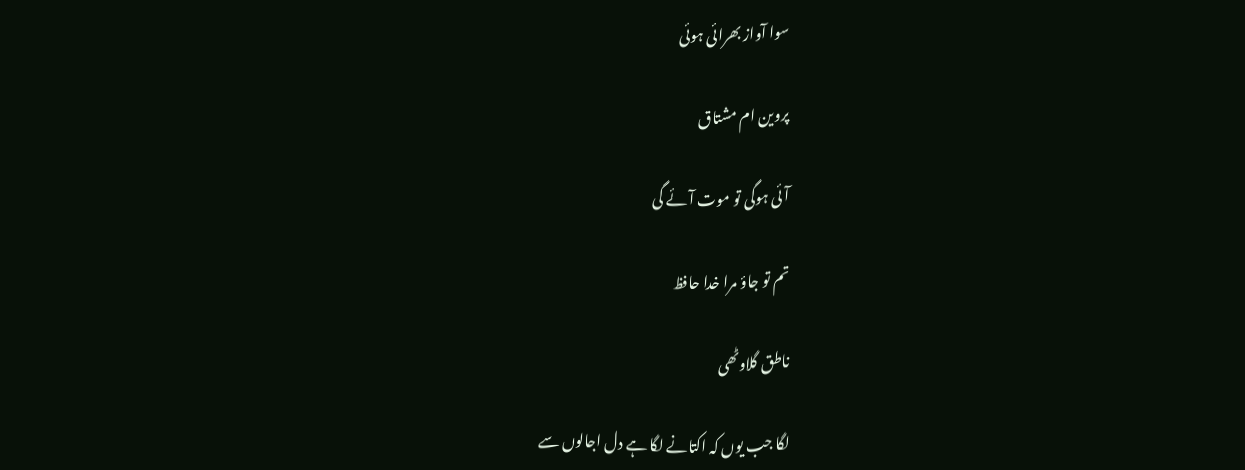سوا آواز بھرائی ہوئی

پروین ام مشتاق

آئی ہوگی تو موت آئے گی

تم تو جاؤ مرا خدا حافظ

ناطق گلاوٹھی

لگا جب یوں کہ اکتانے لگا ہے دل اجالوں سے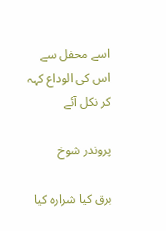اسے محفل سے اس کی الوداع کہہ کر نکل آئے

پروندر شوخ

برق کیا شرارہ کیا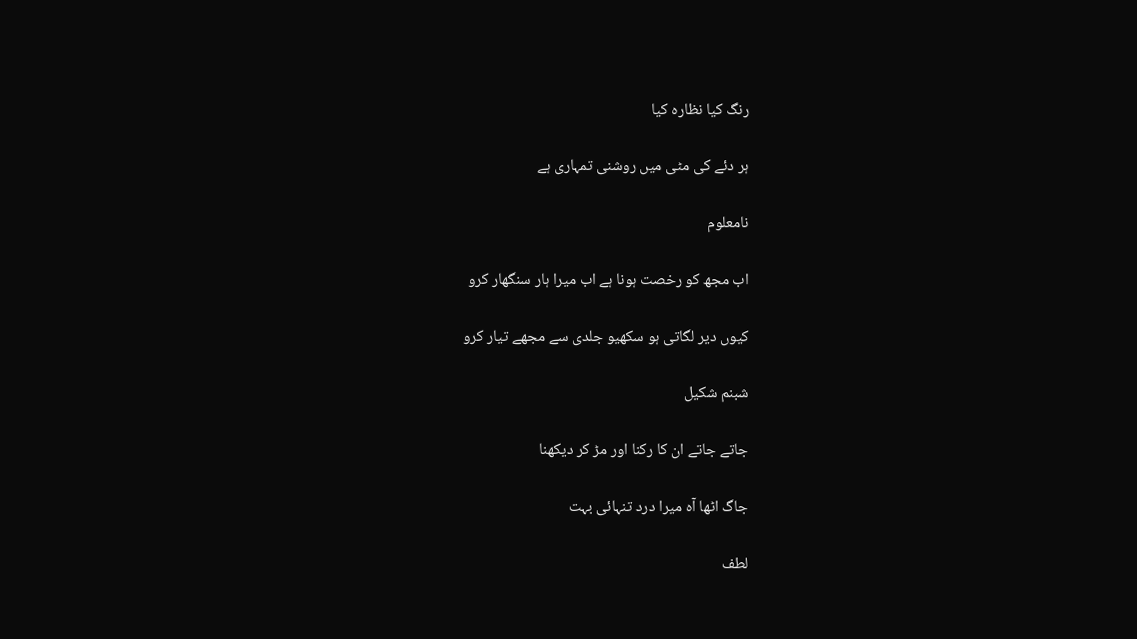رنگ کیا نظارہ کیا

ہر دئے کی مٹی میں روشنی تمہاری ہے

نامعلوم

اب مجھ کو رخصت ہونا ہے اب میرا ہار سنگھار کرو

کیوں دیر لگاتی ہو سکھیو جلدی سے مجھے تیار کرو

شبنم شکیل

جاتے جاتے ان کا رکنا اور مڑ کر دیکھنا

جاگ اٹھا آہ میرا درد تنہائی بہت

لطف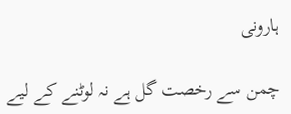ہارونی

چمن سے رخصت گل ہے نہ لوٹنے کے لیے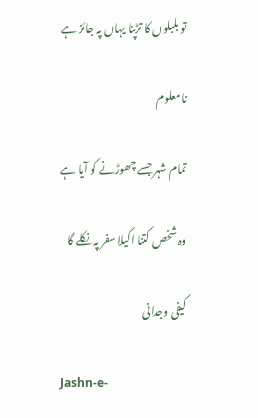تو بلبلوں کا تڑپنا یہاں پہ جائز ہے

نامعلوم

تمام شہر جسے چھوڑنے کو آیا ہے

وہ شخص کتنا اکیلا سفر پہ نکلے گا

کیفی وجدانی

Jashn-e-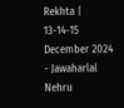Rekhta | 13-14-15 December 2024 - Jawaharlal Nehru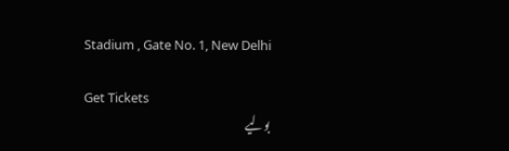Stadium , Gate No. 1, New Delhi

Get Tickets
بولیے